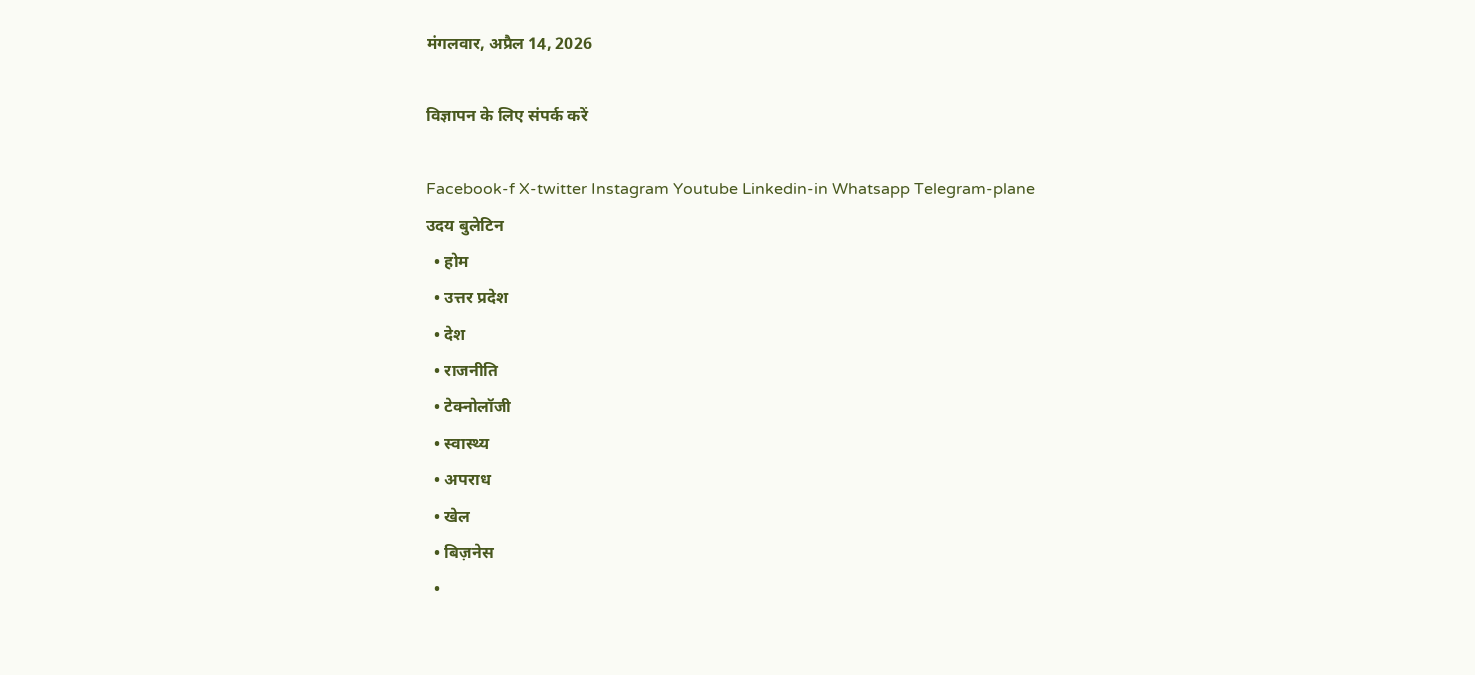मंगलवार, अप्रैल 14, 2026

विज्ञापन के लिए संपर्क करें

Facebook-f X-twitter Instagram Youtube Linkedin-in Whatsapp Telegram-plane
उदय बुलेटिन
  • होम
  • उत्तर प्रदेश
  • देश
  • राजनीति
  • टेक्नोलॉजी
  • स्वास्थ्य
  • अपराध
  • खेल
  • बिज़नेस
  •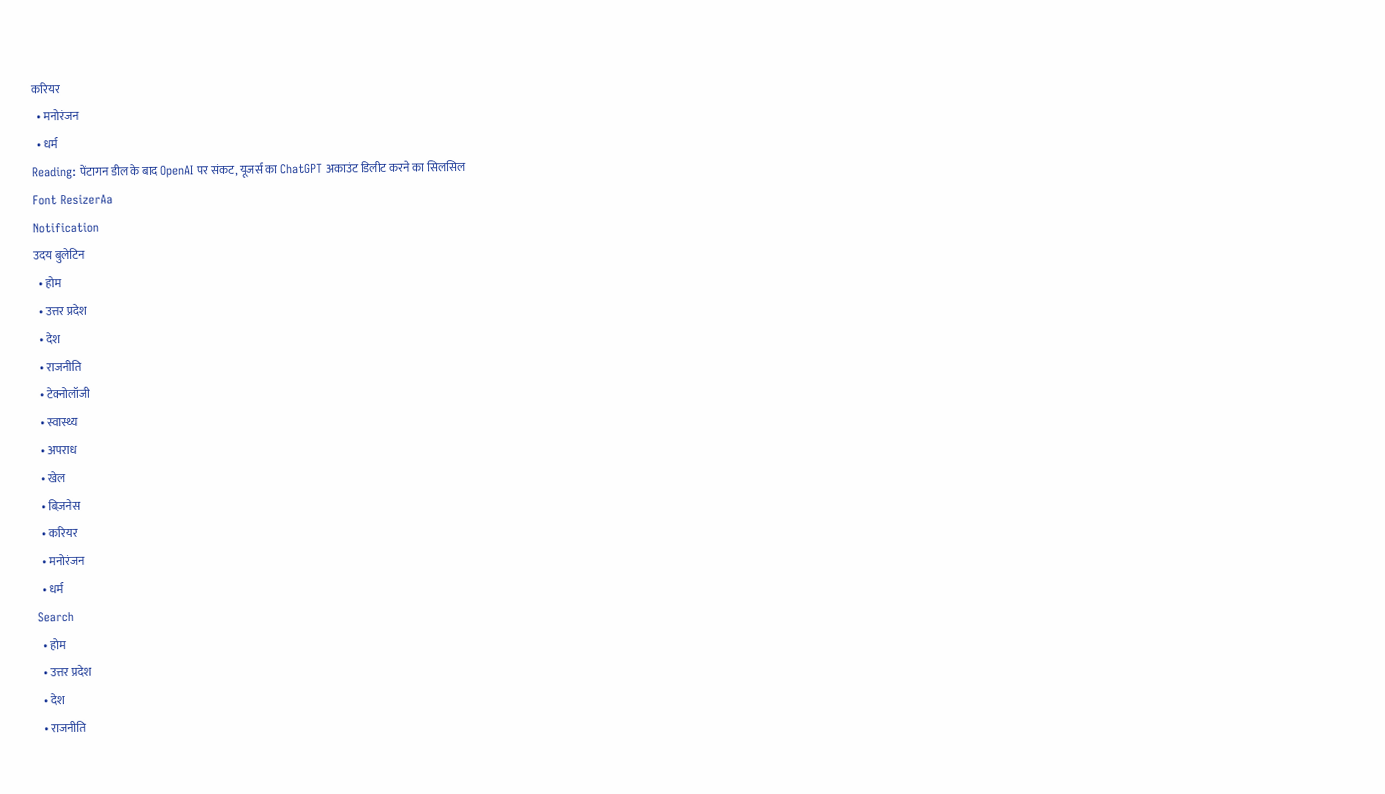करियर
  • मनोरंजन
  • धर्म
Reading: पेंटागन डील के बाद OpenAI पर संकट, यूजर्स का ChatGPT अकाउंट डिलीट करने का सिलसिल
Font ResizerAa
Notification
उदय बुलेटिन
  • होम
  • उत्तर प्रदेश
  • देश
  • राजनीति
  • टेक्नोलॉजी
  • स्वास्थ्य
  • अपराध
  • खेल
  • बिज़नेस
  • करियर
  • मनोरंजन
  • धर्म
Search
  • होम
  • उत्तर प्रदेश
  • देश
  • राजनीति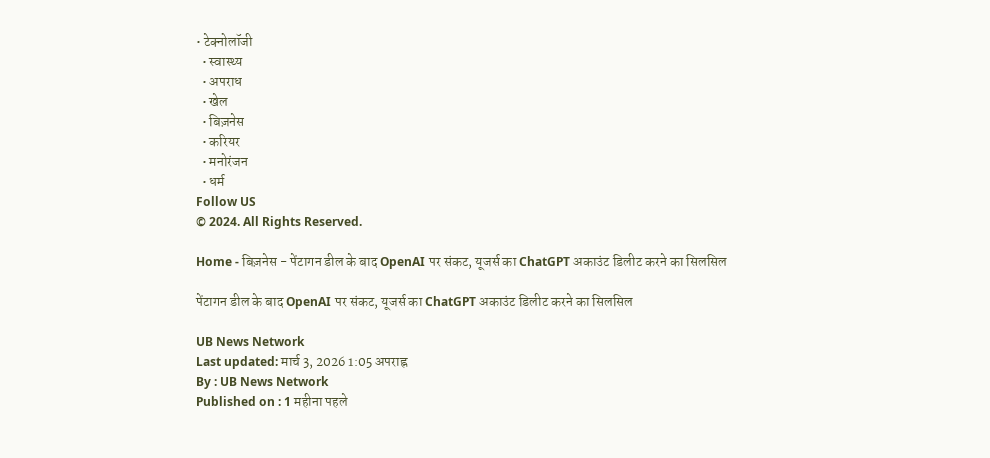• टेक्नोलॉजी
  • स्वास्थ्य
  • अपराध
  • खेल
  • बिज़नेस
  • करियर
  • मनोरंजन
  • धर्म
Follow US
© 2024. All Rights Reserved.

Home - बिज़नेस - पेंटागन डील के बाद OpenAI पर संकट, यूजर्स का ChatGPT अकाउंट डिलीट करने का सिलसिल

पेंटागन डील के बाद OpenAI पर संकट, यूजर्स का ChatGPT अकाउंट डिलीट करने का सिलसिल

UB News Network
Last updated: मार्च 3, 2026 1:05 अपराह्न
By : UB News Network
Published on : 1 महीना पहले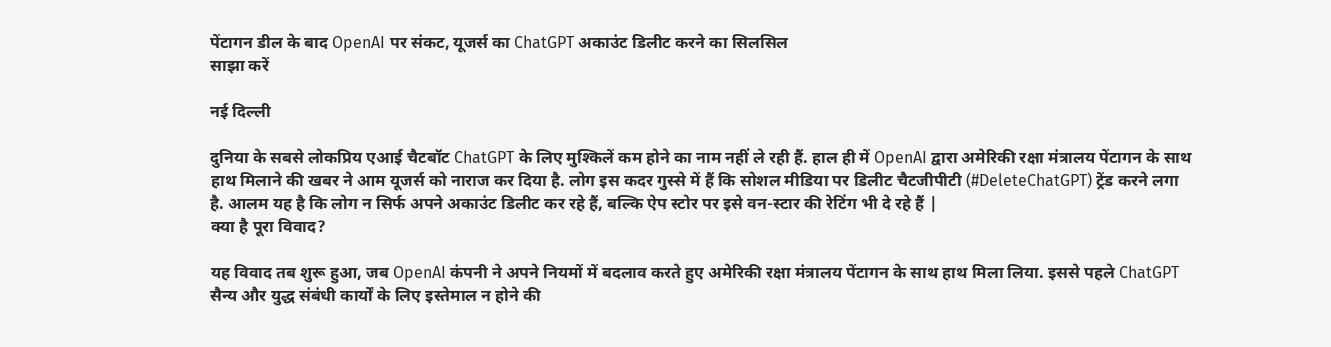पेंटागन डील के बाद OpenAI पर संकट, यूजर्स का ChatGPT अकाउंट डिलीट करने का सिलसिल
साझा करें

नई दिल्ली

दुनिया के सबसे लोकप्रिय एआई चैटबॉट ChatGPT के लिए मुश्किलें कम होने का नाम नहीं ले रही हैं. हाल ही में OpenAI द्वारा अमेरिकी रक्षा मंत्रालय पेंटागन के साथ हाथ मिलाने की खबर ने आम यूजर्स को नाराज कर दिया है. लोग इस कदर गुस्से में हैं कि सोशल मीडिया पर डिलीट चैटजीपीटी (#DeleteChatGPT) ट्रेंड करने लगा है. आलम यह है कि लोग न सिर्फ अपने अकाउंट डिलीट कर रहे हैं, बल्कि ऐप स्टोर पर इसे वन-स्टार की रेटिंग भी दे रहे हैं |
क्या है पूरा विवाद?

यह विवाद तब शुरू हुआ, जब OpenAI कंपनी ने अपने नियमों में बदलाव करते हुए अमेरिकी रक्षा मंत्रालय पेंटागन के साथ हाथ मिला लिया. इससे पहले ChatGPT सैन्य और युद्ध संबंधी कार्यों के लिए इस्तेमाल न होने की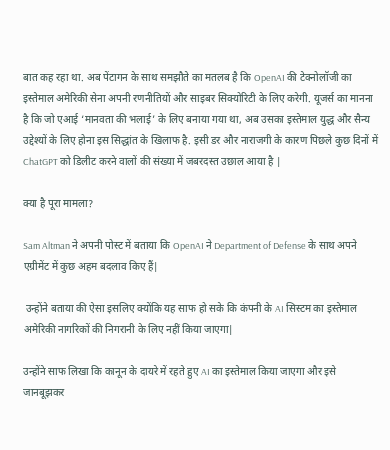बात कह रहा था. अब पेंटागन के साथ समझौते का मतलब है कि OpenAI की टेक्नोलॉजी का इस्तेमाल अमेरिकी सेना अपनी रणनीतियों और साइबर सिक्योरिटी के लिए करेगी. यूजर्स का मानना है कि जो एआई ‘मानवता की भलाई’ के लिए बनाया गया था, अब उसका इस्तेमाल युद्ध और सैन्य उद्देश्यों के लिए होना इस सिद्धांत के खिलाफ है. इसी डर और नाराजगी के कारण पिछले कुछ दिनों में ChatGPT को डिलीट करने वालों की संख्या में जबरदस्त उछाल आया है |

क्या है पूरा मामला?

Sam Altman ने अपनी पोस्ट में बताया कि OpenAI ने Department of Defense के साथ अपने एग्रीमेंट में कुछ अहम बदलाव किए हैं|

 उन्होंने बताया की ऐसा इसलिए क्योंकि यह साफ हो सके कि कंपनी के AI सिस्टम का इस्तेमाल अमेरिकी नागरिकों की निगरानी के लिए नहीं किया जाएगा|

उन्होंने साफ लिखा कि कानून के दायरे में रहते हुए AI का इस्तेमाल किया जाएगा और इसे जानबूझकर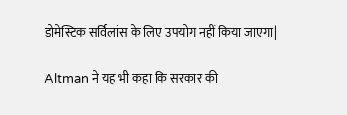डोमेस्टिक सर्विलांस के लिए उपयोग नहीं किया जाएगा|

Altman ने यह भी कहा कि सरकार की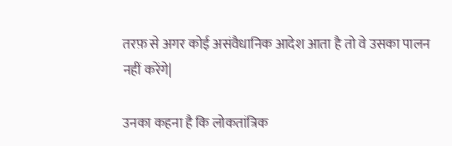तरफ़ से अगर कोई असंवैधानिक आदेश आता है तो वे उसका पालन नहीं करेंगे|

उनका कहना है कि लोकतांत्रिक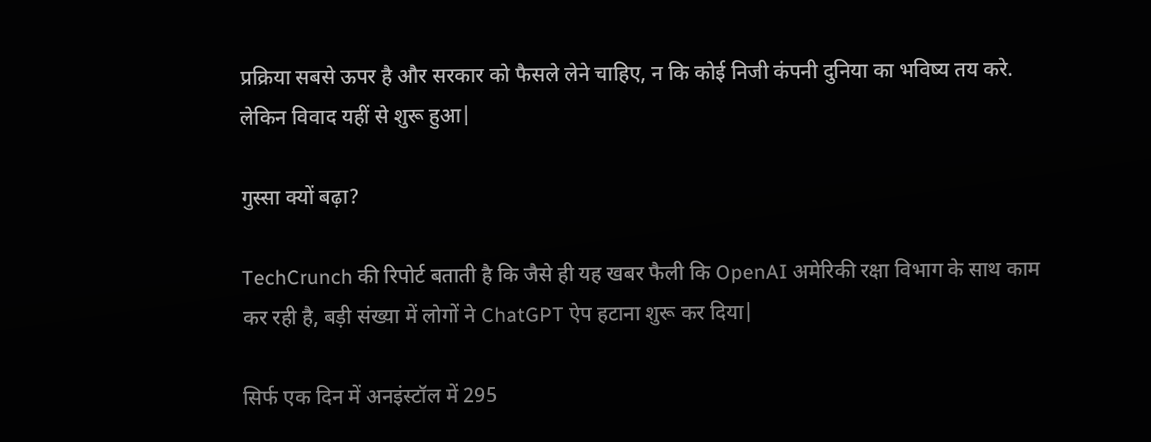प्रक्रिया सबसे ऊपर है और सरकार को फैसले लेने चाहिए, न कि कोई निजी कंपनी दुनिया का भविष्य तय करे. लेकिन विवाद यहीं से शुरू हुआ|

गुस्सा क्यों बढ़ा?

TechCrunch की रिपोर्ट बताती है कि जैसे ही यह खबर फैली कि OpenAI अमेरिकी रक्षा विभाग के साथ काम कर रही है, बड़ी संख्या में लोगों ने ChatGPT ऐप हटाना शुरू कर दिया|

सिर्फ एक दिन में अनइंस्टॉल में 295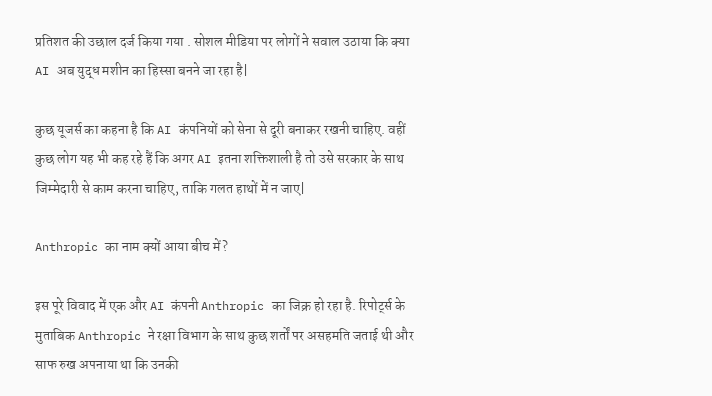प्रतिशत की उछाल दर्ज किया गया . सोशल मीडिया पर लोगों ने सवाल उठाया कि क्या AI अब युद्ध मशीन का हिस्सा बनने जा रहा है|

कुछ यूजर्स का कहना है कि AI कंपनियों को सेना से दूरी बनाकर रखनी चाहिए. वहीं कुछ लोग यह भी कह रहे हैं कि अगर AI इतना शक्तिशाली है तो उसे सरकार के साथ जिम्मेदारी से काम करना चाहिए, ताकि गलत हाथों में न जाए|

Anthropic का नाम क्यों आया बीच में?

इस पूरे विवाद में एक और AI कंपनी Anthropic का जिक्र हो रहा है. रिपोर्ट्स के मुताबिक Anthropic ने रक्षा विभाग के साथ कुछ शर्तों पर असहमति जताई थी और साफ रुख अपनाया था कि उनकी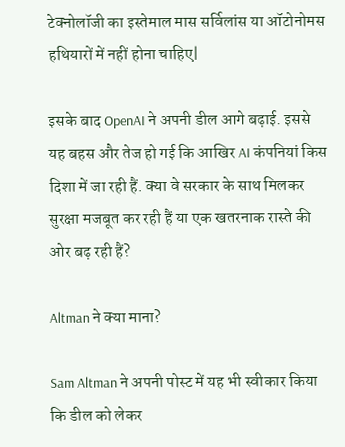टेक्नोलॉजी का इस्तेमाल मास सर्विलांस या ऑटोनोमस हथियारों में नहीं होना चाहिए|

इसके बाद OpenAI ने अपनी डील आगे बढ़ाई. इससे यह बहस और तेज हो गई कि आखिर AI कंपनियां किस दिशा में जा रही हैं. क्या वे सरकार के साथ मिलकर सुरक्षा मजबूत कर रही हैं या एक खतरनाक रास्ते की ओर बढ़ रही हैं?

Altman ने क्या माना?

Sam Altman ने अपनी पोस्ट में यह भी स्वीकार किया कि डील को लेकर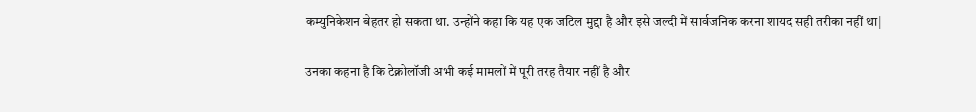कम्युनिकेशन बेहतर हो सकता था. उन्होंने कहा कि यह एक जटिल मुद्दा है और इसे जल्दी में सार्वजनिक करना शायद सही तरीका नहीं था|

उनका कहना है कि टेक्नोलॉजी अभी कई मामलों में पूरी तरह तैयार नहीं है और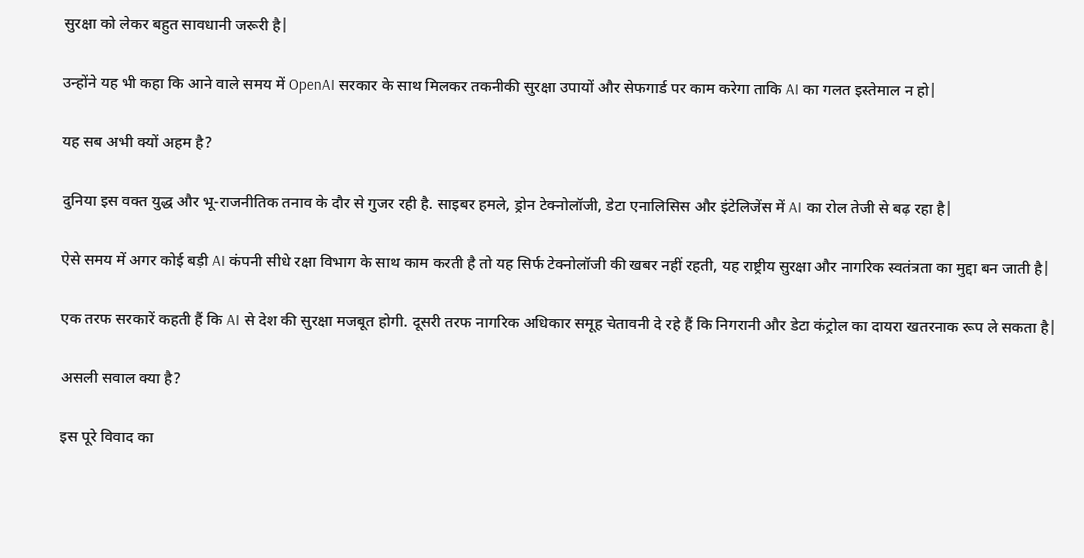सुरक्षा को लेकर बहुत सावधानी जरूरी है|

उन्होंने यह भी कहा कि आने वाले समय में OpenAI सरकार के साथ मिलकर तकनीकी सुरक्षा उपायों और सेफगार्ड पर काम करेगा ताकि AI का गलत इस्तेमाल न हो|

यह सब अभी क्यों अहम है?

दुनिया इस वक्त युद्ध और भू-राजनीतिक तनाव के दौर से गुजर रही है. साइबर हमले, ड्रोन टेक्नोलॉजी, डेटा एनालिसिस और इंटेलिजेंस में AI का रोल तेजी से बढ़ रहा है|

ऐसे समय में अगर कोई बड़ी AI कंपनी सीधे रक्षा विभाग के साथ काम करती है तो यह सिर्फ टेक्नोलॉजी की खबर नहीं रहती, यह राष्ट्रीय सुरक्षा और नागरिक स्वतंत्रता का मुद्दा बन जाती है|

एक तरफ सरकारें कहती हैं कि AI से देश की सुरक्षा मजबूत होगी. दूसरी तरफ नागरिक अधिकार समूह चेतावनी दे रहे हैं कि निगरानी और डेटा कंट्रोल का दायरा खतरनाक रूप ले सकता है|

असली सवाल क्या है?

इस पूरे विवाद का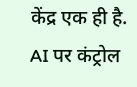केंद्र एक ही है. AI पर कंट्रोल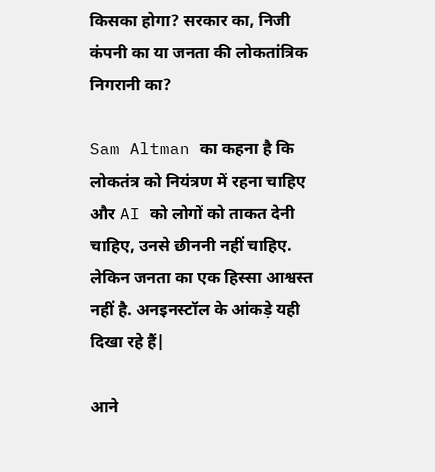किसका होगा? सरकार का, निजी कंपनी का या जनता की लोकतांत्रिक निगरानी का?

Sam Altman का कहना है कि लोकतंत्र को नियंत्रण में रहना चाहिए और AI को लोगों को ताकत देनी चाहिए, उनसे छीननी नहीं चाहिए. लेकिन जनता का एक हिस्सा आश्वस्त नहीं है. अनइनस्टॉल के आंकड़े यही दिखा रहे हैं|

आने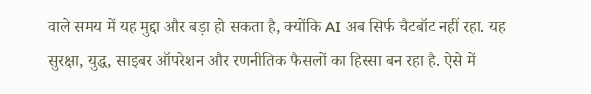वाले समय में यह मुद्दा और बड़ा हो सकता है, क्योंकि AI अब सिर्फ चैटबॉट नहीं रहा. यह सुरक्षा, युद्ध, साइबर ऑपरेशन और रणनीतिक फैसलों का हिस्सा बन रहा है. ऐसे में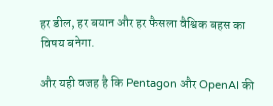हर डील, हर बयान और हर फैसला वैश्विक बहस का विषय बनेगा.

और यही वजह है कि Pentagon और OpenAI की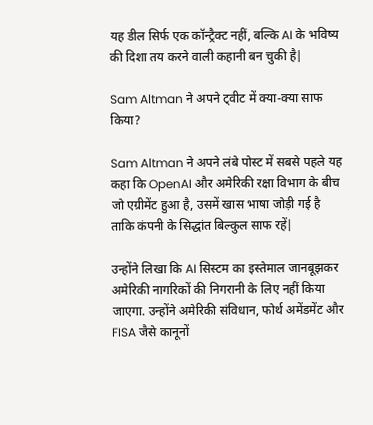यह डील सिर्फ एक कॉन्ट्रैक्ट नहीं, बल्कि AI के भविष्य की दिशा तय करने वाली कहानी बन चुकी है|

Sam Altman ने अपने ट्वीट में क्या-क्या साफ किया?

Sam Altman ने अपने लंबे पोस्ट में सबसे पहले यह कहा कि OpenAI और अमेरिकी रक्षा विभाग के बीच जो एग्रीमेंट हुआ है, उसमें खास भाषा जोड़ी गई है ताकि कंपनी के सिद्धांत बिल्कुल साफ रहें|

उन्होंने लिखा कि AI सिस्टम का इस्तेमाल जानबूझकर अमेरिकी नागरिकों की निगरानी के लिए नहीं किया जाएगा. उन्होंने अमेरिकी संविधान, फोर्थ अमेंडमेंट और FISA जैसे कानूनों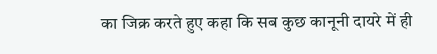का जिक्र करते हुए कहा कि सब कुछ कानूनी दायरे में ही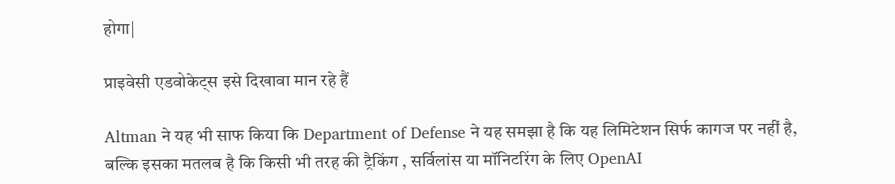होगा|

प्राइवेसी एडवोकेट्स इसे दिखावा मान रहे हैं

Altman ने यह भी साफ किया कि Department of Defense ने यह समझा है कि यह लिमिटेशन सिर्फ कागज पर नहीं है, बल्कि इसका मतलब है कि किसी भी तरह की ट्रैकिंग , सर्विलांस या मॉनिटरिंग के लिए OpenAI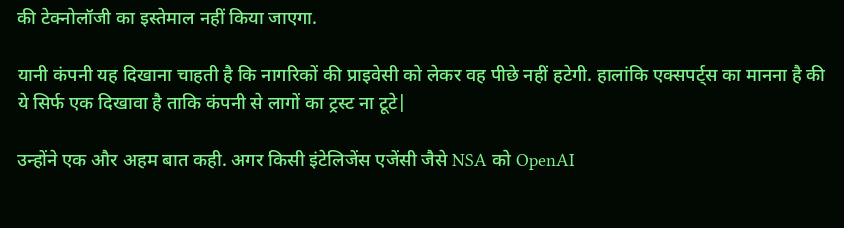की टेक्नोलॉजी का इस्तेमाल नहीं किया जाएगा.

यानी कंपनी यह दिखाना चाहती है कि नागरिकों की प्राइवेसी को लेकर वह पीछे नहीं हटेगी. हालांकि एक्सपर्ट्स का मानना है की ये सिर्फ एक दिखावा है ताकि कंपनी से लागों का ट्रस्ट ना टूटे|

उन्होंने एक और अहम बात कही. अगर किसी इंटेलिजेंस एजेंसी जैसे NSA को OpenAI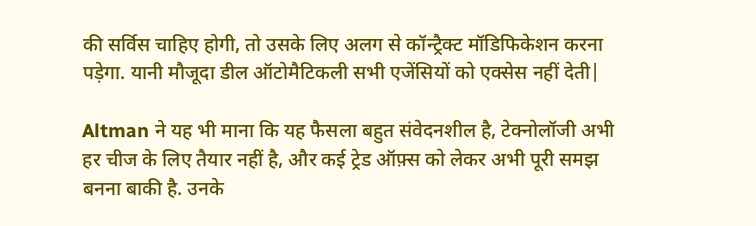की सर्विस चाहिए होगी, तो उसके लिए अलग से कॉन्ट्रैक्ट मॉडिफिकेशन करना पड़ेगा. यानी मौजूदा डील ऑटोमैटिकली सभी एजेंसियों को एक्सेस नहीं देती|

Altman ने यह भी माना कि यह फैसला बहुत संवेदनशील है, टेक्नोलॉजी अभी हर चीज के लिए तैयार नहीं है, और कई ट्रेड ऑफ़्स को लेकर अभी पूरी समझ बनना बाकी है. उनके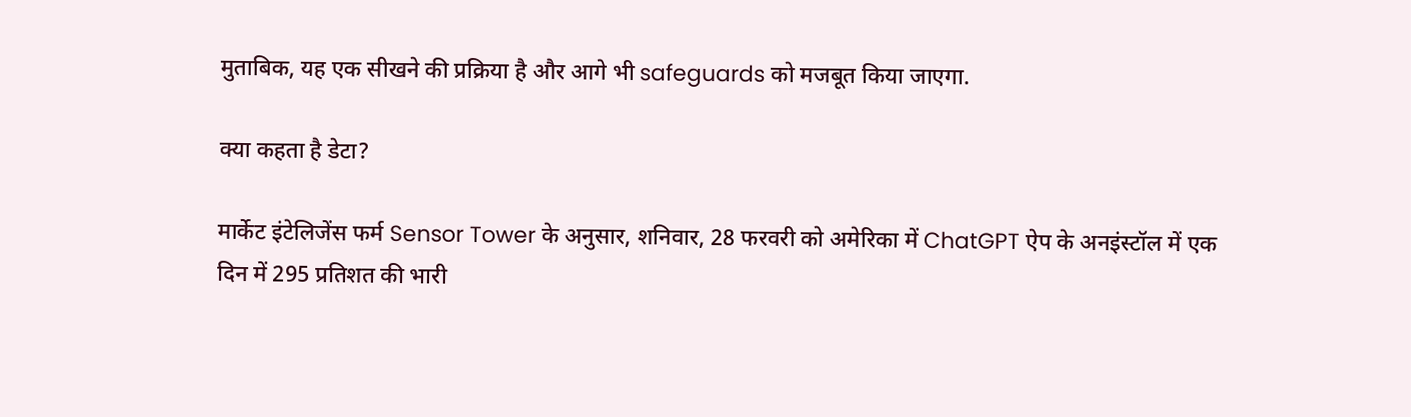मुताबिक, यह एक सीखने की प्रक्रिया है और आगे भी safeguards को मजबूत किया जाएगा.

क्या कहता है डेटा?

मार्केट इंटेलिजेंस फर्म Sensor Tower के अनुसार, शनिवार, 28 फरवरी को अमेरिका में ChatGPT ऐप के अनइंस्टॉल में एक दिन में 295 प्रतिशत की भारी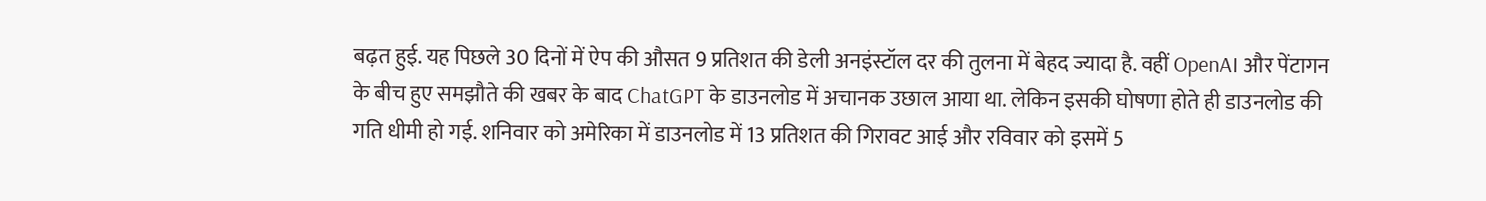बढ़त हुई. यह पिछले 30 दिनों में ऐप की औसत 9 प्रतिशत की डेली अनइंस्टॉल दर की तुलना में बेहद ज्यादा है. वहीं OpenAI और पेंटागन के बीच हुए समझौते की खबर के बाद ChatGPT के डाउनलोड में अचानक उछाल आया था. लेकिन इसकी घोषणा होते ही डाउनलोड की गति धीमी हो गई. शनिवार को अमेरिका में डाउनलोड में 13 प्रतिशत की गिरावट आई और रविवार को इसमें 5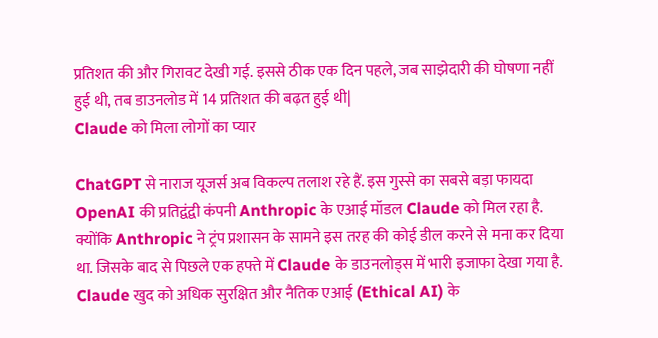प्रतिशत की और गिरावट देखी गई. इससे ठीक एक दिन पहले, जब साझेदारी की घोषणा नहीं हुई थी, तब डाउनलोड में 14 प्रतिशत की बढ़त हुई थी|
Claude को मिला लोगों का प्यार

ChatGPT से नाराज यूजर्स अब विकल्प तलाश रहे हैं. इस गुस्से का सबसे बड़ा फायदा OpenAI की प्रतिद्वंद्वी कंपनी Anthropic के एआई मॉडल Claude को मिल रहा है. क्योंकि Anthropic ने ट्रंप प्रशासन के सामने इस तरह की कोई डील करने से मना कर दिया था. जिसके बाद से पिछले एक हफ्ते में Claude के डाउनलोड्स में भारी इजाफा देखा गया है. Claude खुद को अधिक सुरक्षित और नैतिक एआई (Ethical AI) के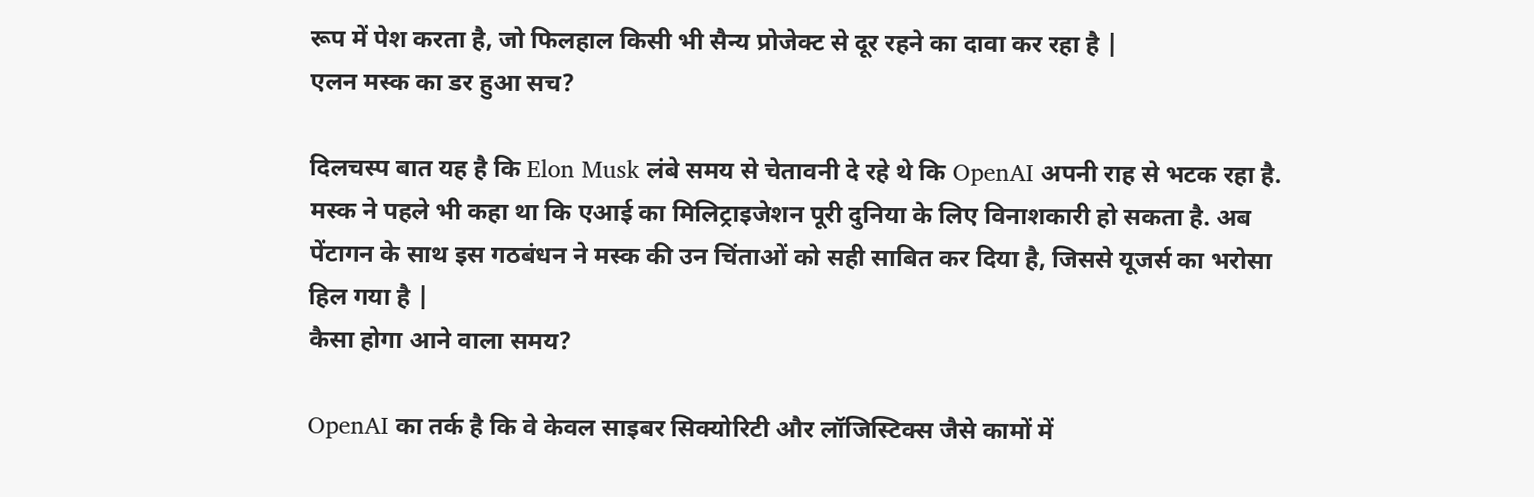रूप में पेश करता है, जो फिलहाल किसी भी सैन्य प्रोजेक्ट से दूर रहने का दावा कर रहा है |
एलन मस्क का डर हुआ सच?

दिलचस्प बात यह है कि Elon Musk लंबे समय से चेतावनी दे रहे थे कि OpenAI अपनी राह से भटक रहा है. मस्क ने पहले भी कहा था कि एआई का मिलिट्राइजेशन पूरी दुनिया के लिए विनाशकारी हो सकता है. अब पेंटागन के साथ इस गठबंधन ने मस्क की उन चिंताओं को सही साबित कर दिया है, जिससे यूजर्स का भरोसा हिल गया है |
कैसा होगा आने वाला समय?

OpenAI का तर्क है कि वे केवल साइबर सिक्योरिटी और लॉजिस्टिक्स जैसे कामों में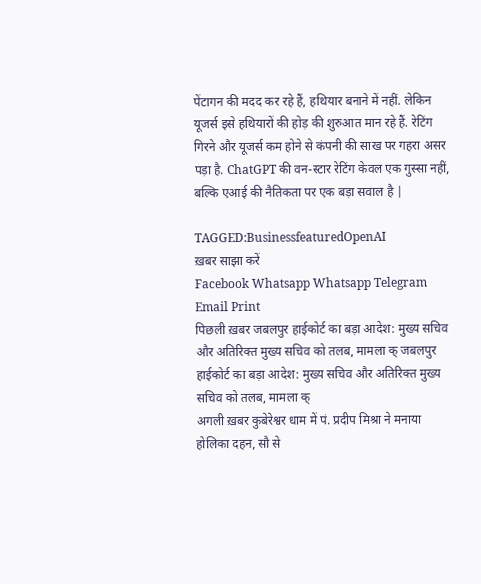पेंटागन की मदद कर रहे हैं, हथियार बनाने में नहीं. लेकिन यूजर्स इसे हथियारों की होड़ की शुरुआत मान रहे हैं. रेटिंग गिरने और यूजर्स कम होने से कंपनी की साख पर गहरा असर पड़ा है. ChatGPT की वन-स्टार रेटिंग केवल एक गुस्सा नहीं, बल्कि एआई की नैतिकता पर एक बड़ा सवाल है |

TAGGED:BusinessfeaturedOpenAI
ख़बर साझा करें
Facebook Whatsapp Whatsapp Telegram Email Print
पिछली ख़बर जबलपुर हाईकोर्ट का बड़ा आदेश: मुख्य सचिव और अतिरिक्त मुख्य सचिव को तलब, मामला क् जबलपुर हाईकोर्ट का बड़ा आदेश: मुख्य सचिव और अतिरिक्त मुख्य सचिव को तलब, मामला क्
अगली ख़बर कुबेरेश्वर धाम में पं. प्रदीप मिश्रा ने मनाया होलिका दहन, सौ से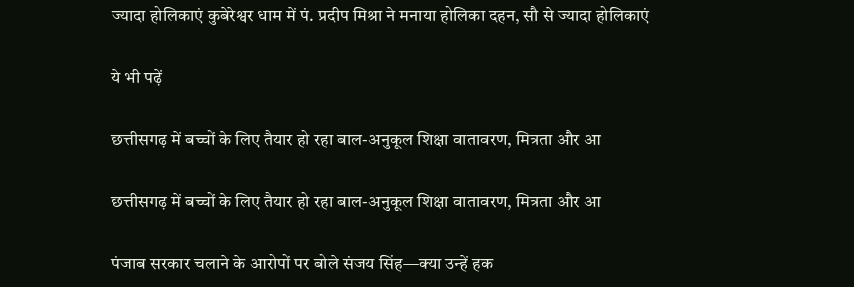ज्यादा होलिकाएं कुबेरेश्वर धाम में पं. प्रदीप मिश्रा ने मनाया होलिका दहन, सौ से ज्यादा होलिकाएं

ये भी पढ़ें

छत्तीसगढ़ में बच्चों के लिए तैयार हो रहा बाल-अनुकूल शिक्षा वातावरण, मित्रता और आ

छत्तीसगढ़ में बच्चों के लिए तैयार हो रहा बाल-अनुकूल शिक्षा वातावरण, मित्रता और आ

पंजाब सरकार चलाने के आरोपों पर बोले संजय सिंह—क्या उन्हें हक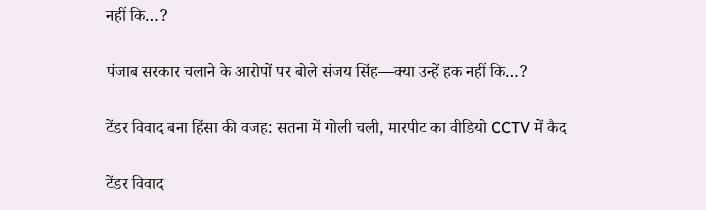नहीं कि…?

पंजाब सरकार चलाने के आरोपों पर बोले संजय सिंह—क्या उन्हें हक नहीं कि…?

टेंडर विवाद बना हिंसा की वजह: सतना में गोली चली, मारपीट का वीडियो CCTV में कैद

टेंडर विवाद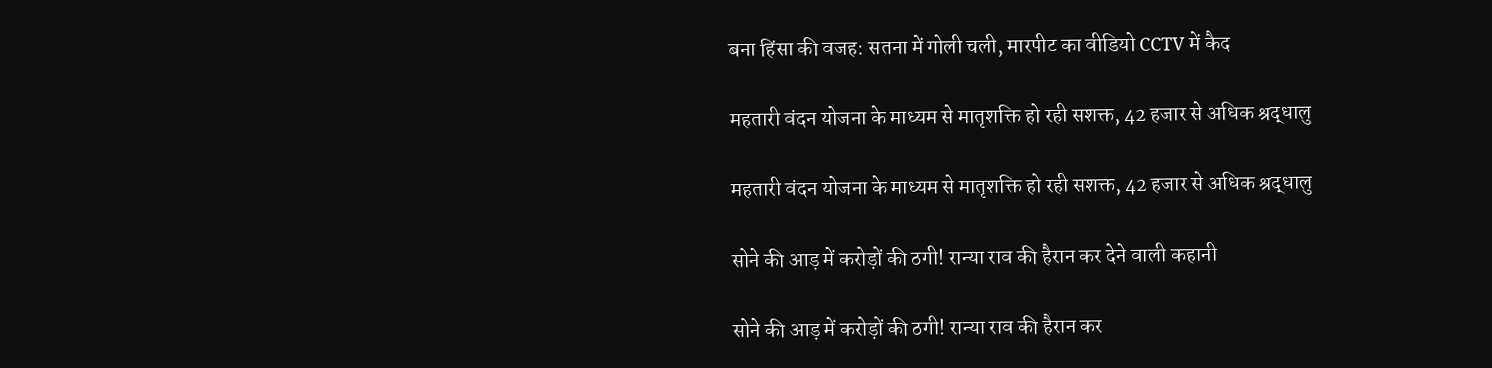बना हिंसा की वजह: सतना में गोली चली, मारपीट का वीडियो CCTV में कैद

महतारी वंदन योजना के माध्यम से मातृशक्ति हो रही सशक्त, 42 हजार से अधिक श्रद्धालु

महतारी वंदन योजना के माध्यम से मातृशक्ति हो रही सशक्त, 42 हजार से अधिक श्रद्धालु

सोने की आड़ में करोड़ों की ठगी! रान्या राव की हैरान कर देने वाली कहानी

सोने की आड़ में करोड़ों की ठगी! रान्या राव की हैरान कर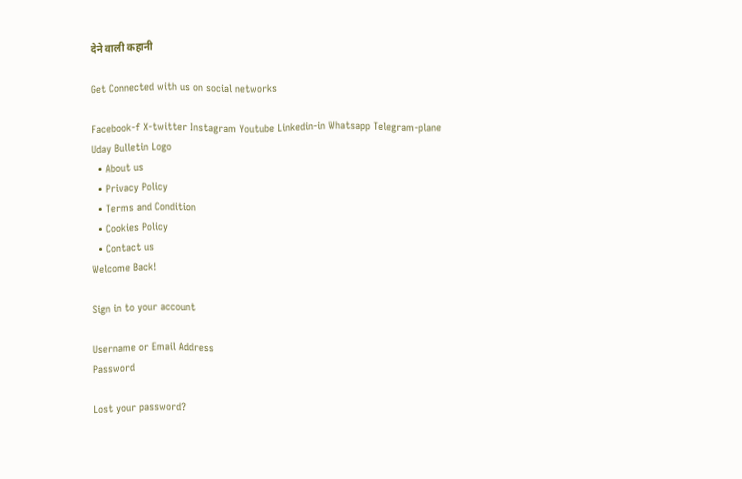देने वाली कहानी

Get Connected with us on social networks

Facebook-f X-twitter Instagram Youtube Linkedin-in Whatsapp Telegram-plane
Uday Bulletin Logo
  • About us
  • Privacy Policy
  • Terms and Condition
  • Cookies Policy
  • Contact us
Welcome Back!

Sign in to your account

Username or Email Address
Password

Lost your password?